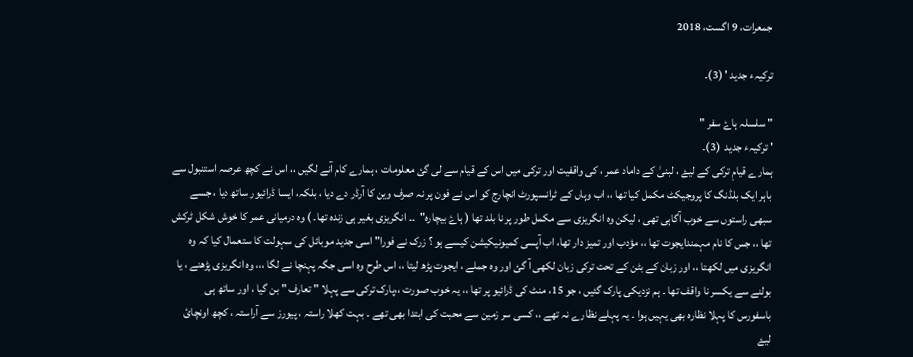جمعرات، 9 اگست، 2018

ترکیہء جدید ' (3)۔

" سلسلہ ہاۓ سفر "
' ترکیہء جدید  (3)۔
ہمارے قیامِ ترکی کے لیۓ ، لبنیٰ کے داماد عمر ، کی واقفیت اور ترکی میں اس کے قیام سے لی گئ معلومات ، ہمارے کام آنے لگیں ،، اس نے کچھ عرصہ استنبول سے باہر ایک بلڈنگ کا پروجیکٹ مکمل کیا تھا ،، اب وہاں کے ٹرانسپورٹ انچارج کو اس نے فون پر نہ صرف وین کا آرڈر دے دیا ، بلکہ، ایسا ڈرائیور ساتھ دیا ، جسے سبھی راستوں سے خوب آگاہی تھی ، لیکن وہ انگریزی سے مکمل طور پر نا بلد تھا ( ہاۓ بیچارہ"  ۔۔ انگریزی بغیر ہی زندہ تھا۔ ) وہ درمیانی عمر کا خوش شکل ٹرکش تھا ،، جس کا نام مہمندایجوت تھا ،، مؤدب اور تمیز دار تھا، اب آپسی کمیونیکیشن کیسے ہو ؟ زرک نے فورا" اسی جدید موبائل کی سہولت کا ستعمال کیا کہ وہ انگریزی میں لکھتا ،، اور زبان کے بٹن کے تحت ترکی زبان لکھی آ گئ اور وہ جملے ، ایجوت پڑھ لیتا ،، اس طرح وہ اسی جگہ پہنچا نے لگا ،،، وہ انگریزی پڑھنے ، یا بولنے سے یکسر نا واقف تھا ۔ ہم نزدیکی پارک گئیں ، جو 15، منٹ کی ڈرائیو پر تھا ،، یہ خوب صورت ،،پارک ترکی سے پہلا " تعارف " بن گیا ، اور ساتھ ہی باسفورس کا پہلا نظارہ بھی یہیں ہوا ۔ یہ پہلے نظارے نہ تھے ،، کسی سر زمین سے محبت کی ابتدا بھی تھے ۔ بہت کھلا راستہ ، پیورز سے آراستہ ، کچھ اونچائ لیۓ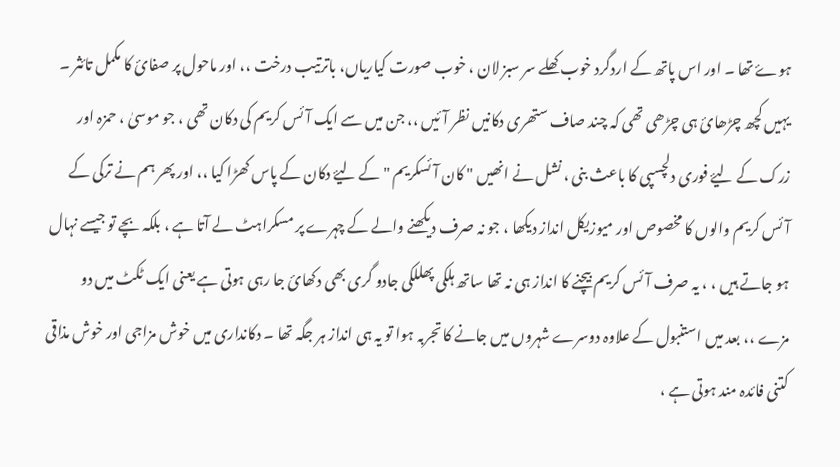ہوۓ تھا ۔ اور اس پاتھ کے اردگرد خوب کھلے سر سبز لان ، خوب صورت کیاریاں، باترتیب درخت ،، اور ماحول پر صفائ کا مکمل تائثر ۔ یہیں کچھ چڑھائ ہی چڑھی تھی کہ چند صاف ستھری دکانیں نظر آئیں ،، جن میں سے ایک آئس کریم کی دکان تھی ، جو موسیٰ ، حمزہ اور زرک کے لیۓ فوری دلچسپی کا باعث بنی ، نشل نے انھیں " کان آئسکریم " کے لیۓ دکان کے پاس کھڑا کیا ،، اور پھر ہم نے ترکی کے آئس کریم والوں کا مخصوص اور میوزیکل انداز دیکھا ، جو نہ صرف دیکھنے والے کے چہرے پر مسکراہٹ لے آتا ہے ، بلکہ بچے تو جیسے نہال ہو جاتے ہیں ، ، یہ صرف آئس کریم بیچنے کا انداز ہی نہ تھا ساتھ ہلکی پھللکی جادو گری بھی دکھائ جا رہی ہوتی ہے یعنی ایک ٹکٹ میں دو مزے ،، بعد میں استنبول کے علاوہ دوسرے شہروں میں جانے کا تجربہ ہوا تو یہ ہی انداز ہر جگہ تھا ۔ دکانداری میں خوش مزاجی اور خوش مذاقی کتنی فائدہ مند ہوتی ہے ،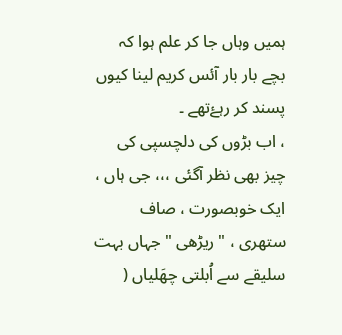ہمیں وہاں جا کر علم ہوا کہ بچے بار بار آئس کریم لینا کیوں پسند کر رہۓتھے ۔
، اب بڑوں کی دلچسپی کی چیز بھی نظر آگئی ،،، جی ہاں ، ایک خوبصورت ، صاف ستھری ، " ریڑھی " جہاں بہت سلیقے سے اُبلتی چھَلیاں (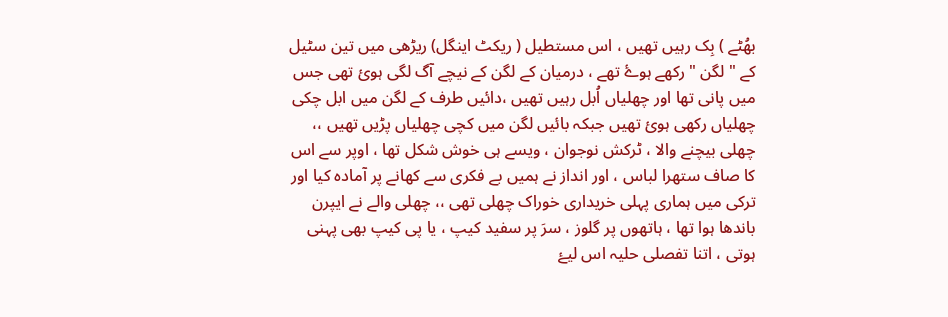بھُٹے ) بِک رہیں تھیں ، اس مستطیل ( ریکٹ اینگل) ریڑھی میں تین سٹیل کے " لگن " رکھے ہوۓ تھے ، درمیان کے لگن کے نیچے آگ لگی ہوئ تھی جس میں پانی تھا اور چھلیاں اُبل رہیں تھیں ،دائیں طرف کے لگن میں ابل چکی چھلیاں رکھی ہوئ تھیں جبکہ بائیں لگن میں کچی چھلیاں پڑیں تھیں ،، چھلی بیچنے والا ، ٹرکش نوجوان ، ویسے ہی خوش شکل تھا ، اوپر سے اس کا صاف ستھرا لباس ، اور انداز نے ہمیں بے فکری سے کھانے پر آمادہ کیا اور ترکی میں ہماری پہلی خریداری خوراک چھلی تھی ،، چھلی والے نے ایپرن باندھا ہوا تھا ، ہاتھوں پر گلوز ، سرَ پر سفید کیپ ، یا پی کیپ بھی پہنی ہوتی ، اتنا تفصلی حلیہ اس لیۓ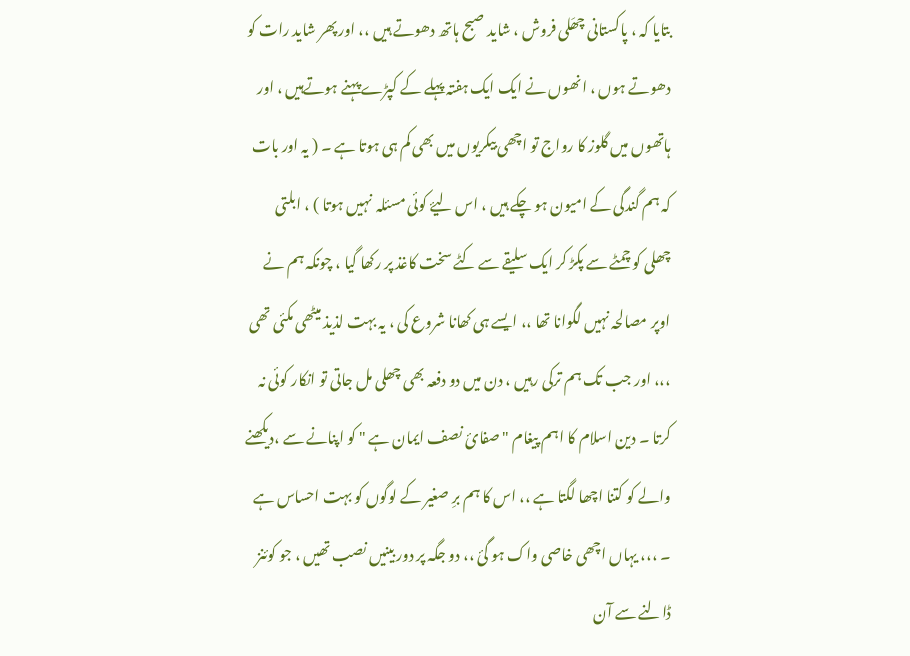بتایا کہ ، پاکستانی چھَلی فروش ، شاید صبح ہاتھ دھوتے ہیں ،، اور پھر شاید رات کو دھوتے ہوں ، انھوں نے ایک ایک ہفتہ پہلے کے کپڑے پہنے ہوتےہیں ، اور ہاتھوں میں گلوز کا رواج تو اچھی بیکریوں میں بھی کم ہی ہوتا ہے ۔ ( یہ اور بات کہ ہم گندگی کے امیون ہو چکے ہیں ، اس لیۓ کوئی مسئلہ  نہیں ہوتا ) ، ابلتی چھلی کو چمٹے سے پکڑ کر ایک سلیقے سے کٹے سخت کاغذ پر رکھا گیا ، چونکہ ہم نے اوپر مصالحہ نہیں لگوانا تھا ،، ایسے ہی کھانا شروع کی ، یہ بہت لذیذ میٹھی مکئی تھی ،،، اور جب تک ہم ترکی رہیں ، دن میں دو دفعہ بھی چھلی مل جاتی تو انکار کوئی نہ کرتا ۔ دین اسلام کا اہم پیغام " صفائ نصف ایمان ہے " کو اپنانے سے ،دیکھنے والے کو کتنا اچھا لگتا ہے ،، اس کا ہم برِ صغیر کے لوگوں کو بہت احساس ہے ۔ ،،، یہاں اچھی خاصی واک ہو گئ ،، دو جگہ پر دور بینیں نصب تھیں ، جو کوئنز ڈالنے سے آن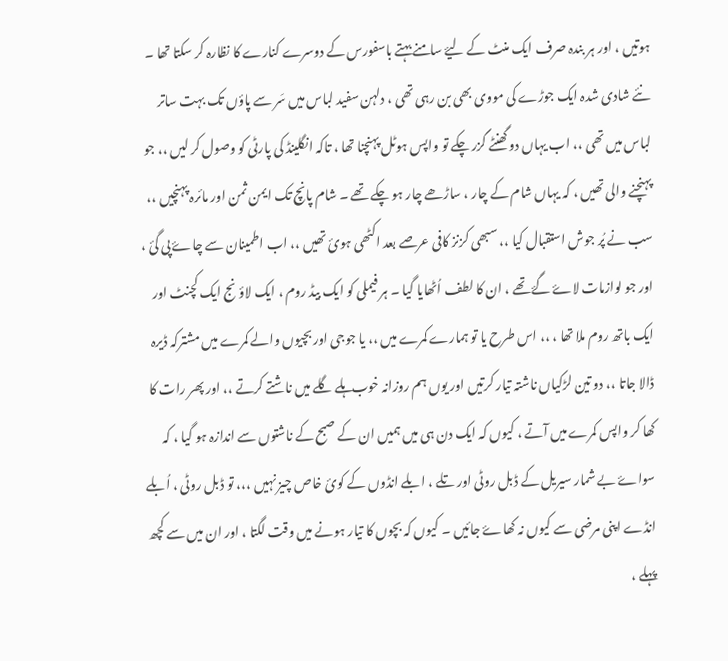ہوتیں ، اور ہر بندہ صرف ایک منٹ کے لیۓ سامنے بہتے باسفورس کے دوسرے کنارے کا نظارہ کر سکتا تھا ۔ نئے شادی شدہ ایک جوڑے کی مووی بھی بن رہی تھی ، دلہن سفید لباس میں سَر سے پاؤں تک بہت ساتر لباس میں تھی ،، اب یہاں دو گھنٹے گزر چکے تو واپس ہوٹل پہنچنا تھا ، تاکہ انگلینڈ کی پارٹی کو وصول کر لیں ،، جو پہنچنے والی تھیں ، کہ یہاں شام کے چار ، ساڑھے چار ہو چکے تھے ۔ شام پانچ تک ایمن ثمن اور مائرہ پہنچیں ،، سب نے پُر جوش استقبال کیا ،، سبھی کزنز کافی عرصے بعد اکٹھی ہوئ تھیں ،، اب اطمینان سے چاۓ پی گئ ، اور جو لوازمات لاۓ گۓ تھے ، ان کا لطف اُٹھایا گیا ۔ ہر فیملی کو ایک بیڈ روم ، ایک لاؤنج ایک کچنٹ اور ایک باتھ روم ملا تھا ، ،، اس طرح یا تو ہمارے کمرے میں ،، یا جوجی اور بچیوں والے کمرے میں مشترکہ ڈیرہ ڈالا جاتا ،، دو تین لڑکیاں ناشتہ تیار کرتیں اور یوں ہم روزانہ خوب ہلے گلے میں ناشتے کرتے ،، اور پھر رات کا کھا کر واپس کمرے میں آتے ، کیوں کہ ایک دن ہی میں ہمیں ان کے صبح کے ناشتوں سے اندازہ ہو گیا ، کہ سواۓ بے شمار سیریل کے ڈبل روٹی اور تلے ، ابلے انڈوں کے کوئ خاص چیز نہیں ،،، تو ڈبل روٹی ، اُبلے انڈے اپنی مرضی سے کیوں نہ کھاۓ جائیں ۔ کیوں کہ بچوں کا تیار ہونے میں وقت لگتا ، اور ان میں سے کچھ پہلے ،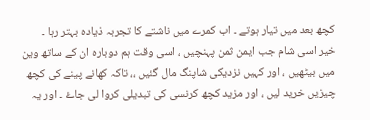کچھ بعد میں تیار ہوتے ۔ اب کمرے میں ناشتے کا تجربہ ذیادہ بہتر رہا ۔
خیر اسی شام جب ایمن ثمن پہنچیں ، اسی وقت ہم دوبارہ ان کے ساتھ وین میں بیٹھیں ، اور کہیں نزدیکی شاپنگ مال گئیں ،، تاکہ کھانے پینے کی کچھ چیزیں خرید لیں ، اور مزید کچھ کرنسی کی تبدیلی کروا لی جاۓ ۔ اور یہ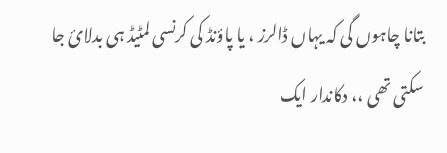بتانا چاہوں گی کہ یہاں ڈالرز ، یا پاؤنڈ کی کرنسی لمٹیڈ ہی بدلائ جا سکتی تھی ،، دکاندار ایک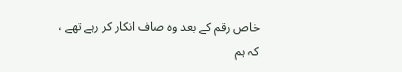خاص رقم کے بعد وہ صاف انکار کر رہے تھے ، کہ ہم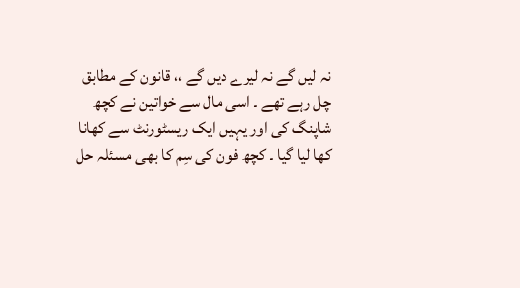نہ لیں گے نہ لیرے دیں گے ،، قانون کے مطابق چل رہے تھے ۔ اسی مال سے خواتین نے کچھ شاپنگ کی اور یہیں ایک ریسٹورنٹ سے کھانا کھا لیا گیا ۔ کچھ فون کی سِم کا بھی مسئلہ حل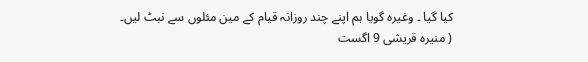کیا گیا ۔ وغیرہ گویا ہم اپنے چند روزانہ قیام کے مین مئلوں سے نبٹ لیں۔
( منیرہ قریشی 9 اگست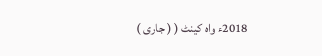2018ء واہ کینٹ ( ( جاری )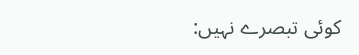کوئی تبصرے نہیں: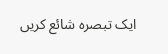ایک تبصرہ شائع کریں